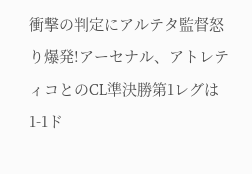衝撃の判定にアルテタ監督怒り爆発!アーセナル、アトレティコとのCL準決勝第1レグは1-1ド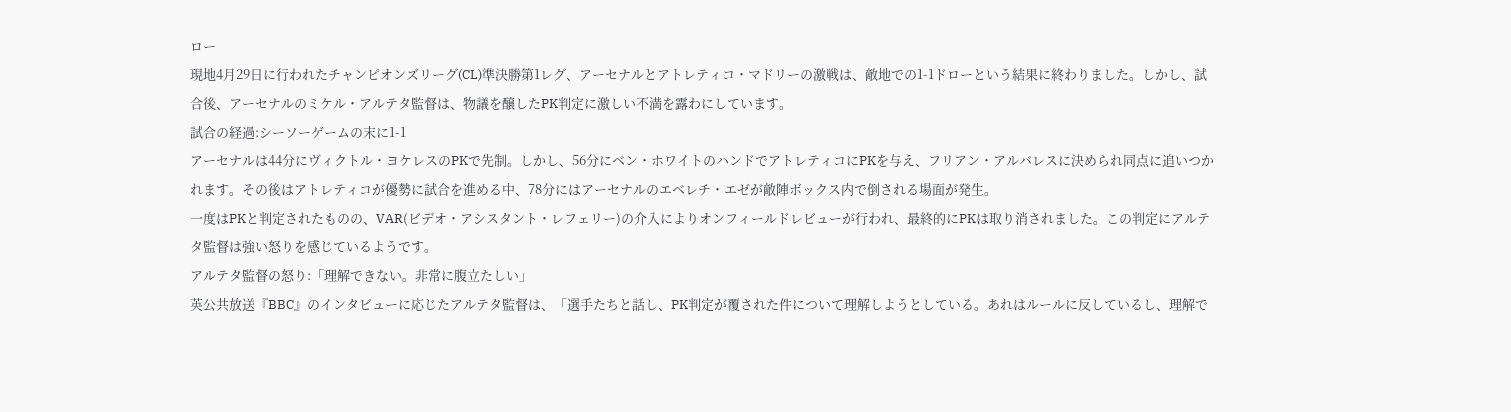ロー
現地4月29日に行われたチャンピオンズリーグ(CL)準決勝第1レグ、アーセナルとアトレティコ・マドリーの激戦は、敵地での1-1ドローという結果に終わりました。しかし、試合後、アーセナルのミケル・アルテタ監督は、物議を醸したPK判定に激しい不満を露わにしています。
試合の経過:シーソーゲームの末に1-1
アーセナルは44分にヴィクトル・ヨケレスのPKで先制。しかし、56分にベン・ホワイトのハンドでアトレティコにPKを与え、フリアン・アルバレスに決められ同点に追いつかれます。その後はアトレティコが優勢に試合を進める中、78分にはアーセナルのエベレチ・エゼが敵陣ボックス内で倒される場面が発生。
一度はPKと判定されたものの、VAR(ビデオ・アシスタント・レフェリー)の介入によりオンフィールドレビューが行われ、最終的にPKは取り消されました。この判定にアルテタ監督は強い怒りを感じているようです。
アルテタ監督の怒り:「理解できない。非常に腹立たしい」
英公共放送『BBC』のインタビューに応じたアルテタ監督は、「選手たちと話し、PK判定が覆された件について理解しようとしている。あれはルールに反しているし、理解で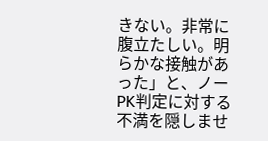きない。非常に腹立たしい。明らかな接触があった」と、ノーPK判定に対する不満を隠しませ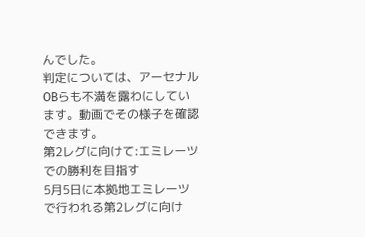んでした。
判定については、アーセナルOBらも不満を露わにしています。動画でその様子を確認できます。
第2レグに向けて:エミレーツでの勝利を目指す
5月5日に本拠地エミレーツで行われる第2レグに向け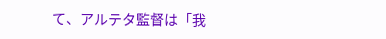て、アルテタ監督は「我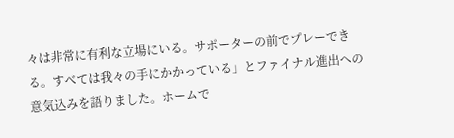々は非常に有利な立場にいる。サポーターの前でプレーできる。すべては我々の手にかかっている」とファイナル進出への意気込みを語りました。ホームで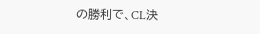の勝利で、CL決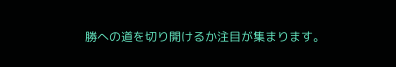勝への道を切り開けるか注目が集まります。